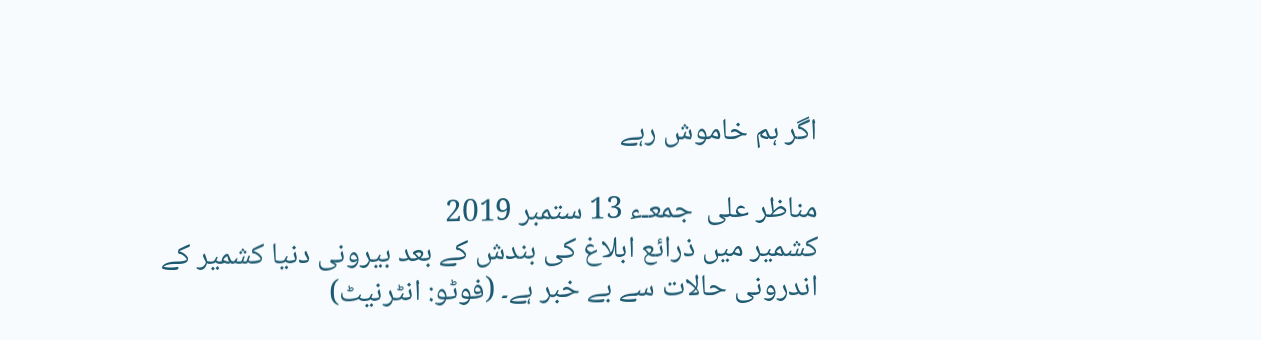اگر ہم خاموش رہے

مناظر علی  جمعـء 13 ستمبر 2019
کشمیر میں ذرائع ابلاغ کی بندش کے بعد بیرونی دنیا کشمیر کے اندرونی حالات سے بے خبر ہے۔ (فوٹو: انٹرنیٹ)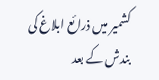کشمیر میں ذرائع ابلاغ کی بندش کے بعد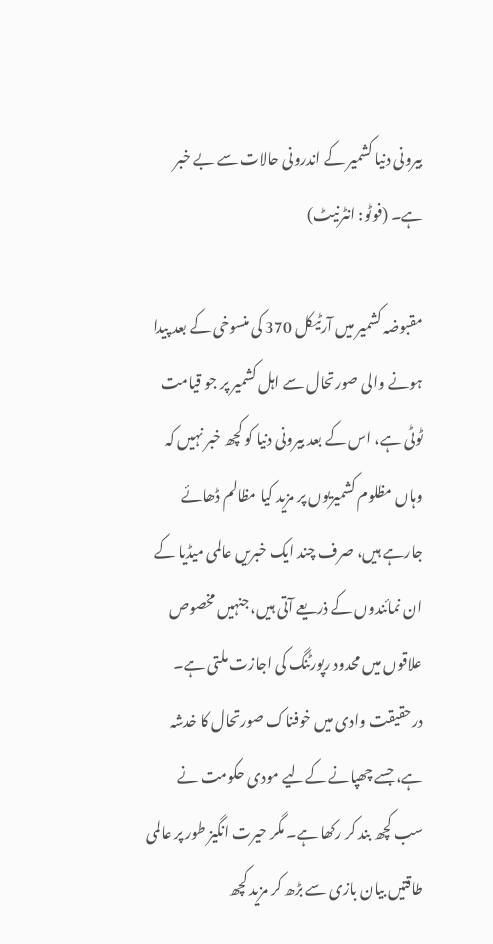بیرونی دنیا کشمیر کے اندرونی حالات سے بے خبر ہے۔ (فوٹو: انٹرنیٹ)

مقبوضہ کشمیر میں آرٹیکل 370 کی منسوخی کے بعد پیدا ہونے والی صورتحال سے اہل کشمیر پر جو قیامت ٹوٹی ہے، اس کے بعد بیرونی دنیا کو کچھ خبر نہیں کہ وہاں مظلوم کشمیریوں پر مزید کیا مظالم ڈھائے جارہے ہیں، صرف چند ایک خبریں عالمی میڈیا کے ان نمائندوں کے ذریعے آتی ہیں، جنہیں مخصوص علاقوں میں محدود رپورٹنگ کی اجازت ملتی ہے۔ درحقیقت وادی میں خوفناک صورتحال کا خدشہ ہے، جسے چھپانے کےلیے مودی حکومت نے سب کچھ بند کر رکھا ہے۔ مگر حیرت انگیز طور پر عالمی طاقتیں بیان بازی سے بڑھ کر مزید کچھ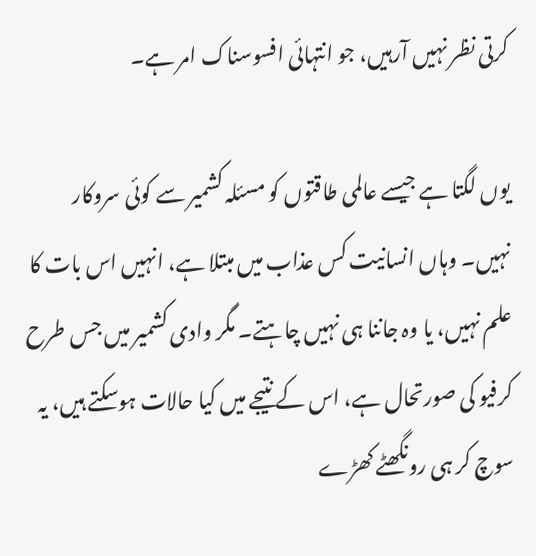کرتی نظر نہیں آرہیں، جو انتہائی افسوسناک امر ہے۔

یوں لگتا ہے جیسے عالمی طاقتوں کو مسئلہ کشمیر سے کوئی سروکار نہیں۔ وہاں انسانیت کس عذاب میں مبتلا ہے، انہیں اس بات کا علم نہیں، یا وہ جاننا ہی نہیں چاہتے۔ مگر وادی کشمیر میں جس طرح کرفیو کی صورتحال ہے، اس کے نتیجے میں کیا حالات ہوسکتے ہیں، یہ سوچ کر ہی رونگھٹے کھڑے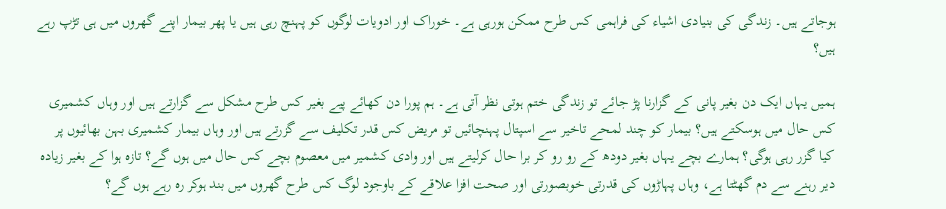ہوجاتے ہیں۔ زندگی کی بنیادی اشیاء کی فراہمی کس طرح ممکن ہورہی ہے۔ خوراک اور ادویات لوگوں کو پہنچ رہی ہیں یا پھر بیمار اپنے گھروں میں ہی تڑپ رہے ہیں؟

ہمیں یہاں ایک دن بغیر پانی کے گزارنا پڑ جائے تو زندگی ختم ہوتی نظر آتی ہے۔ ہم پورا دن کھائے پیے بغیر کس طرح مشکل سے گزارتے ہیں اور وہاں کشمیری کس حال میں ہوسکتے ہیں؟ بیمار کو چند لمحے تاخیر سے اسپتال پہنچائیں تو مریض کس قدر تکلیف سے گزرتے ہیں اور وہاں بیمار کشمیری بہن بھائیوں پر کیا گزر رہی ہوگی؟ ہمارے بچے یہاں بغیر دودھ کے رو رو کر برا حال کرلیتے ہیں اور وادی کشمیر میں معصوم بچے کس حال میں ہوں گے؟ تازہ ہوا کے بغیر زیادہ دیر رہنے سے دم گھٹتا ہے، وہاں پہاڑوں کی قدرتی خوبصورتی اور صحت افزا علاقے کے باوجود لوگ کس طرح گھروں میں بند ہوکر رہ رہے ہوں گے؟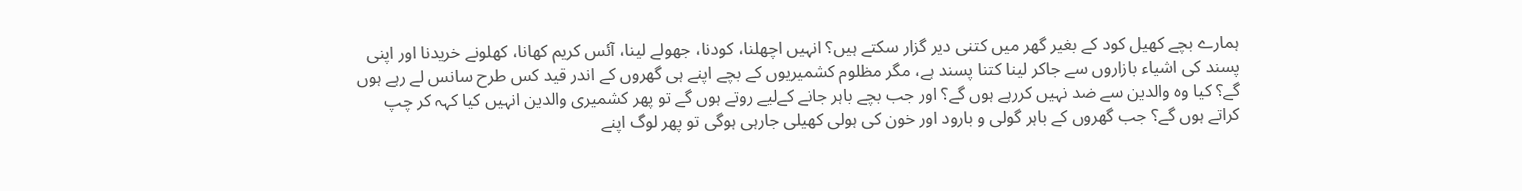ہمارے بچے کھیل کود کے بغیر گھر میں کتنی دیر گزار سکتے ہیں؟ انہیں اچھلنا، کودنا، جھولے لینا، آئس کریم کھانا، کھلونے خریدنا اور اپنی پسند کی اشیاء بازاروں سے جاکر لینا کتنا پسند ہے، مگر مظلوم کشمیریوں کے بچے اپنے ہی گھروں کے اندر قید کس طرح سانس لے رہے ہوں گے؟ کیا وہ والدین سے ضد نہیں کررہے ہوں گے؟ اور جب بچے باہر جانے کےلیے روتے ہوں گے تو پھر کشمیری والدین انہیں کیا کہہ کر چپ کراتے ہوں گے؟ جب گھروں کے باہر گولی و بارود اور خون کی ہولی کھیلی جارہی ہوگی تو پھر لوگ اپنے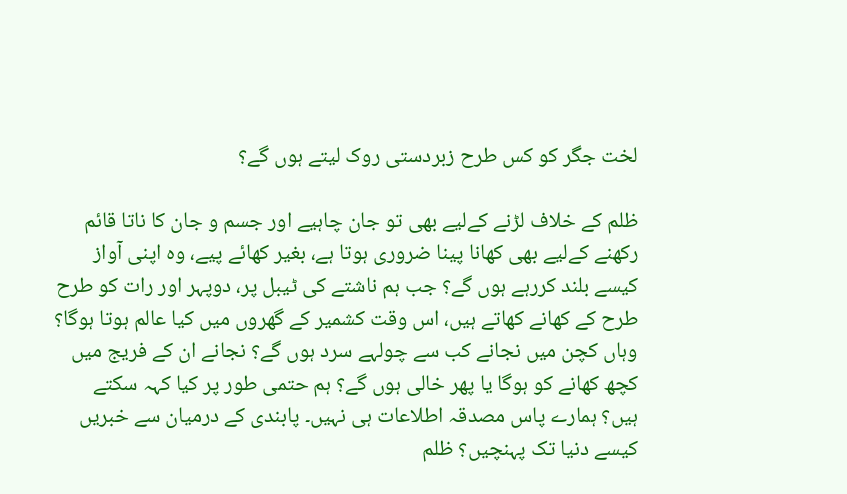لخت جگر کو کس طرح زبردستی روک لیتے ہوں گے؟

ظلم کے خلاف لڑنے کےلیے بھی تو جان چاہیے اور جسم و جان کا ناتا قائم رکھنے کےلیے بھی کھانا پینا ضروری ہوتا ہے، بغیر کھائے پیے، وہ اپنی آواز کیسے بلند کررہے ہوں گے؟ جب ہم ناشتے کی ٹیبل پر، دوپہر اور رات کو طرح طرح کے کھانے کھاتے ہیں، اس وقت کشمیر کے گھروں میں کیا عالم ہوتا ہوگا؟ وہاں کچن میں نجانے کب سے چولہے سرد ہوں گے؟ نجانے ان کے فریج میں کچھ کھانے کو ہوگا یا پھر خالی ہوں گے؟ ہم حتمی طور پر کیا کہہ سکتے ہیں؟ ہمارے پاس مصدقہ اطلاعات ہی نہیں۔ پابندی کے درمیان سے خبریں کیسے دنیا تک پہنچیں؟ ظلم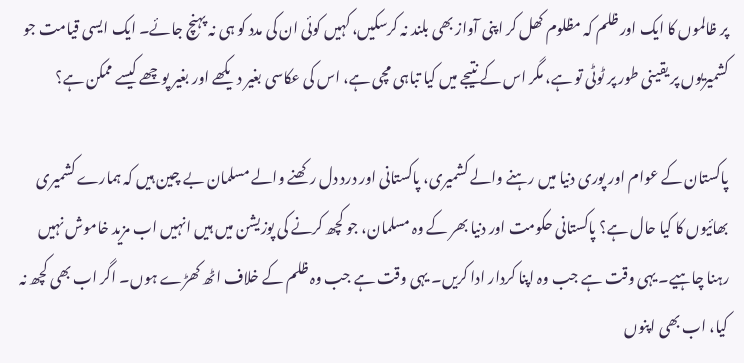پر ظالموں کا ایک اور ظلم کہ مظلوم کھل کر اپنی آواز بھی بلند نہ کرسکیں، کہیں کوئی ان کی مدد کو ہی نہ پہنچ جائے۔ ایک ایسی قیامت جو کشمیریوں پر یقینی طور پر ٹوٹی تو ہے، مگر اس کے نتیجے میں کیا تباہی مچی ہے، اس کی عکاسی بغیر دیکھے اور بغیر پوچھے کیسے ممکن ہے؟

پاکستان کے عوام اور پوری دنیا میں رہنے والے کشمیری، پاکستانی اور درد دل رکھنے والے مسلمان بے چین ہیں کہ ہمارے کشمیری بھائیوں کا کیا حال ہے؟ پاکستانی حکومت اور دنیا بھر کے وہ مسلمان، جو کچھ کرنے کی پوزیشن میں ہیں انہیں اب مزید خاموش نہیں رہنا چاہیے۔ یہی وقت ہے جب وہ اپنا کردار ادا کریں۔ یہی وقت ہے جب وہ ظلم کے خلاف اٹھ کھڑے ہوں۔ اگر اب بھی کچھ نہ کیا، اب بھی اپنوں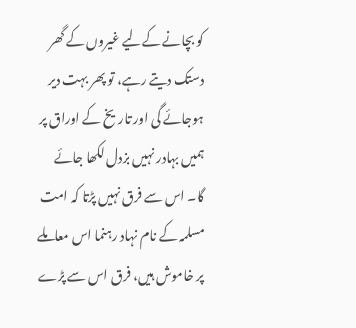کو بچانے کےلیے غیروں کے گھر دستک دیتے رہے، تو پھر بہت دیر ہوجائے گی اور تاریخ کے اوراق پر ہمیں بہادر نہیں بزدل لکھا جائے گا۔ اس سے فرق نہیں پڑتا کہ امت مسلمہ کے نام نہاد رہنما اس معاملے پر خاموش ہیں، فرق اس سے پڑے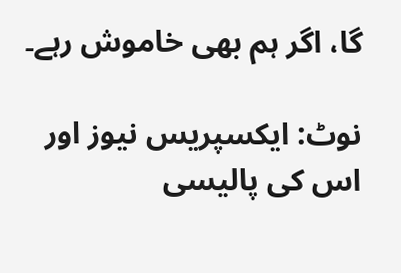گا، اگر ہم بھی خاموش رہے۔

نوٹ: ایکسپریس نیوز اور اس کی پالیسی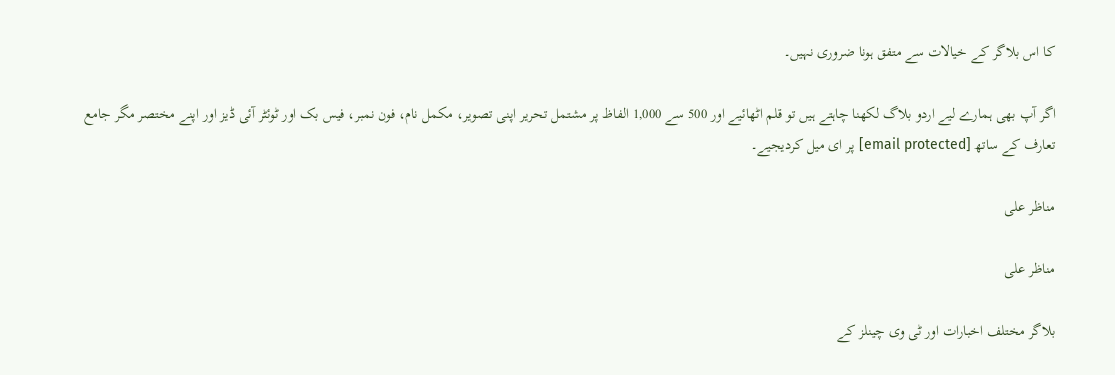کا اس بلاگر کے خیالات سے متفق ہونا ضروری نہیں۔

اگر آپ بھی ہمارے لیے اردو بلاگ لکھنا چاہتے ہیں تو قلم اٹھائیے اور 500 سے 1,000 الفاظ پر مشتمل تحریر اپنی تصویر، مکمل نام، فون نمبر، فیس بک اور ٹوئٹر آئی ڈیز اور اپنے مختصر مگر جامع تعارف کے ساتھ [email protected] پر ای میل کردیجیے۔

مناظر علی

مناظر علی

بلاگر مختلف اخبارات اور ٹی وی چینلز کے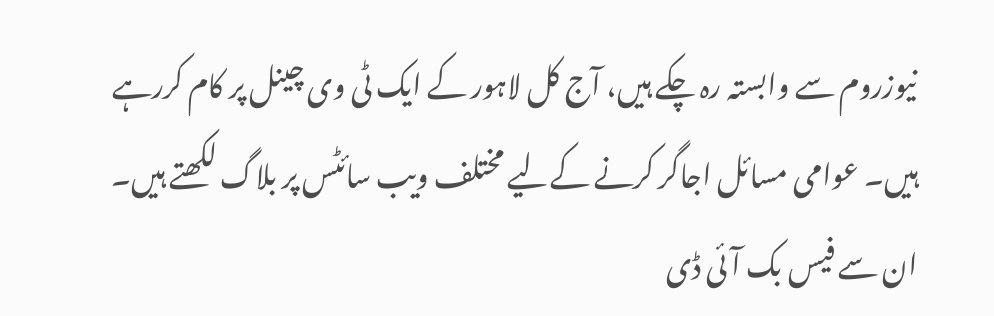نیوزروم سے وابستہ رہ چکے ہیں، آج کل لاہور کے ایک ٹی وی چینل پر کام کررہے ہیں۔ عوامی مسائل اجاگر کرنے کےلیے مختلف ویب سائٹس پر بلاگ لکھتے ہیں۔ ان سے فیس بک آئی ڈی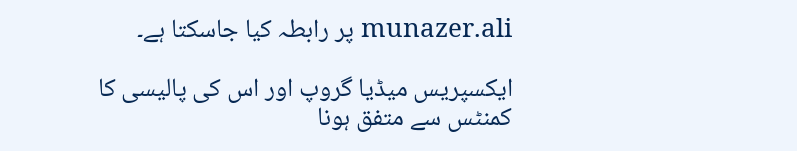munazer.ali پر رابطہ کیا جاسکتا ہے۔

ایکسپریس میڈیا گروپ اور اس کی پالیسی کا کمنٹس سے متفق ہونا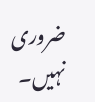ضروری نہیں۔